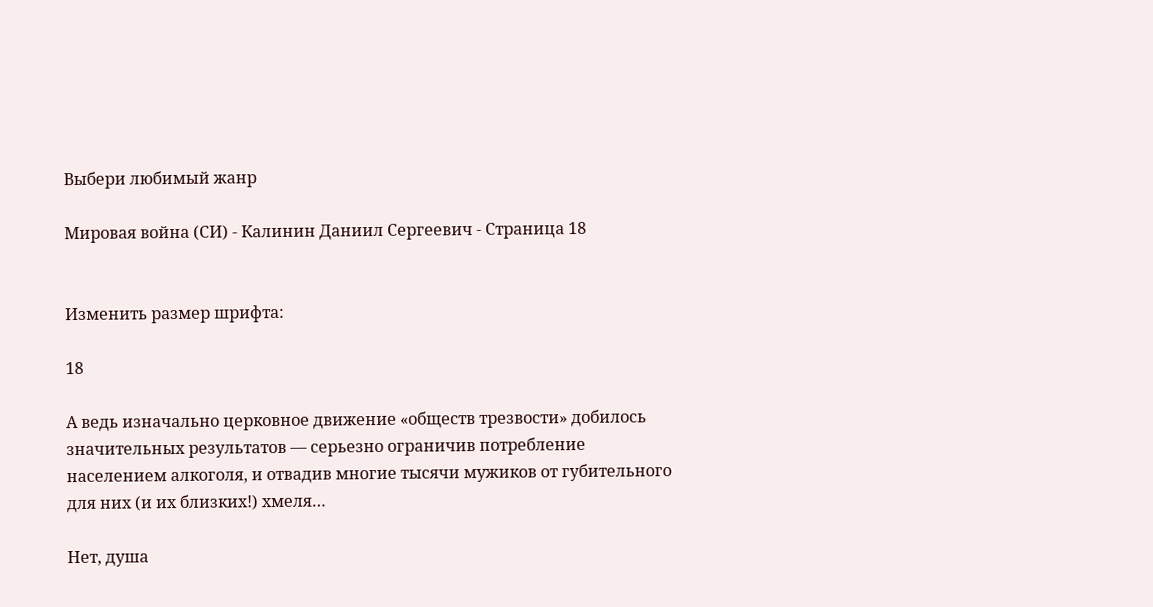Выбери любимый жанр

Мировая война (СИ) - Калинин Даниил Сергеевич - Страница 18


Изменить размер шрифта:

18

А ведь изначально церковное движение «обществ трезвости» добилось значительных результатов — серьезно ограничив потребление населением алкоголя, и отвадив многие тысячи мужиков от губительного для них (и их близких!) хмеля…

Нет, душа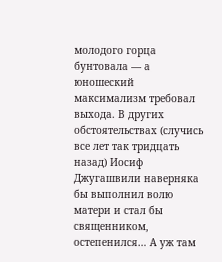молодого горца бунтовала — а юношеский максимализм требовал выхода. В других обстоятельствах (случись все лет так тридцать назад) Иосиф Джугашвили наверняка бы выполнил волю матери и стал бы священником, остепенился… А уж там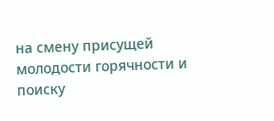на смену присущей молодости горячности и поиску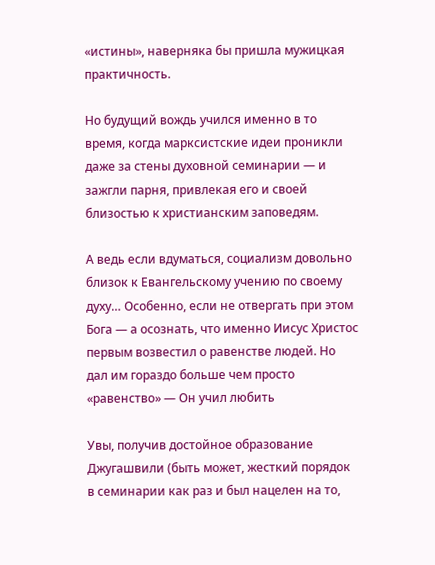«истины», наверняка бы пришла мужицкая практичность.

Но будущий вождь учился именно в то время, когда марксистские идеи проникли даже за стены духовной семинарии — и зажгли парня, привлекая его и своей близостью к христианским заповедям.

А ведь если вдуматься, социализм довольно близок к Евангельскому учению по своему духу… Особенно, если не отвергать при этом Бога — а осознать, что именно Иисус Христос первым возвестил о равенстве людей. Но дал им гораздо больше чем просто «равенство» — Он учил любить

Увы, получив достойное образование Джугашвили (быть может, жесткий порядок в семинарии как раз и был нацелен на то,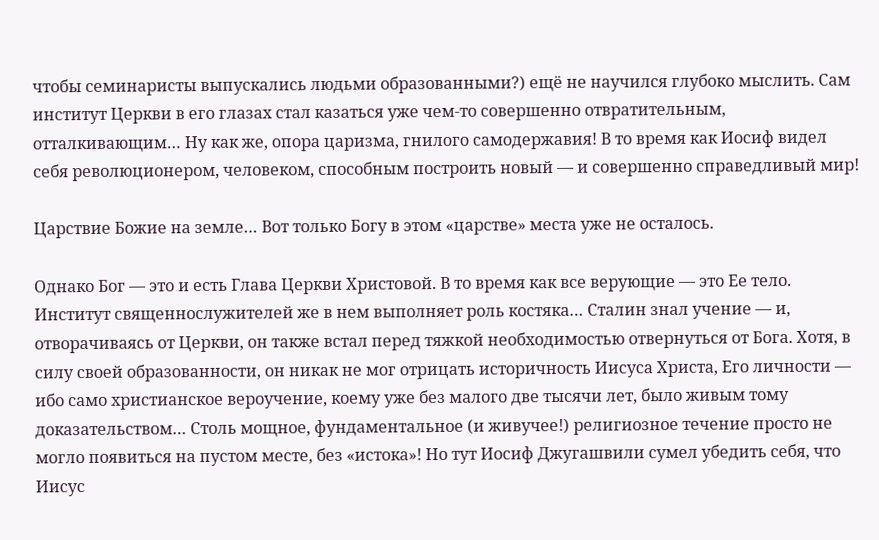чтобы семинаристы выпускались людьми образованными?) ещё не научился глубоко мыслить. Сам институт Церкви в его глазах стал казаться уже чем-то совершенно отвратительным, отталкивающим… Ну как же, опора царизма, гнилого самодержавия! В то время как Иосиф видел себя революционером, человеком, способным построить новый — и совершенно справедливый мир!

Царствие Божие на земле… Вот только Богу в этом «царстве» места уже не осталось.

Однако Бог — это и есть Глава Церкви Христовой. В то время как все верующие — это Ее тело. Институт священнослужителей же в нем выполняет роль костяка… Сталин знал учение — и, отворачиваясь от Церкви, он также встал перед тяжкой необходимостью отвернуться от Бога. Хотя, в силу своей образованности, он никак не мог отрицать историчность Иисуса Христа, Его личности — ибо само христианское вероучение, коему уже без малого две тысячи лет, было живым тому доказательством… Столь мощное, фундаментальное (и живучее!) религиозное течение просто не могло появиться на пустом месте, без «истока»! Но тут Иосиф Джугашвили сумел убедить себя, что Иисус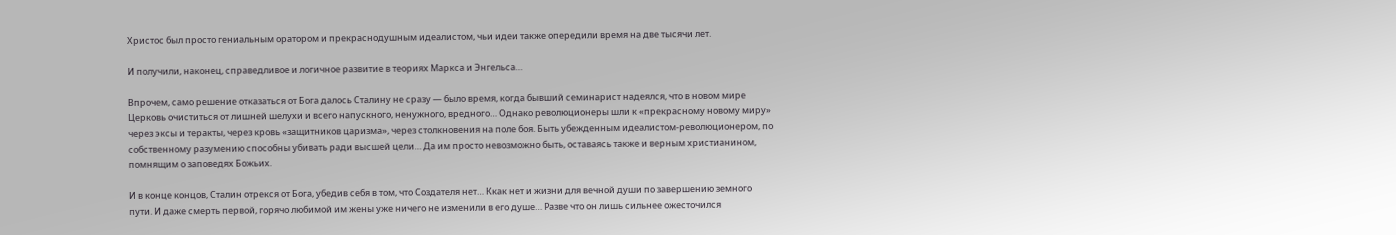Христос был просто гениальным оратором и прекраснодушным идеалистом, чьи идеи также опередили время на две тысячи лет.

И получили, наконец, справедливое и логичное развитие в теориях Маркса и Энгельса…

Впрочем, само решение отказаться от Бога далось Сталину не сразу — было время, когда бывший семинарист надеялся, что в новом мире Церковь очиститься от лишней шелухи и всего напускного, ненужного, вредного… Однако революционеры шли к «прекрасному новому миру» через эксы и теракты, через кровь «защитников царизма», через столкновения на поле боя. Быть убежденным идеалистом-революционером, по собственному разумению способны убивать ради высшей цели… Да им просто невозможно быть, оставаясь также и верным христианином, помнящим о заповедях Божьих.

И в конце концов, Сталин отрекся от Бога, убедив себя в том, что Создателя нет… Ккак нет и жизни для вечной души по завершению земного пути. И даже смерть первой, горячо любимой им жены уже ничего не изменили в его душе… Разве что он лишь сильнее ожесточился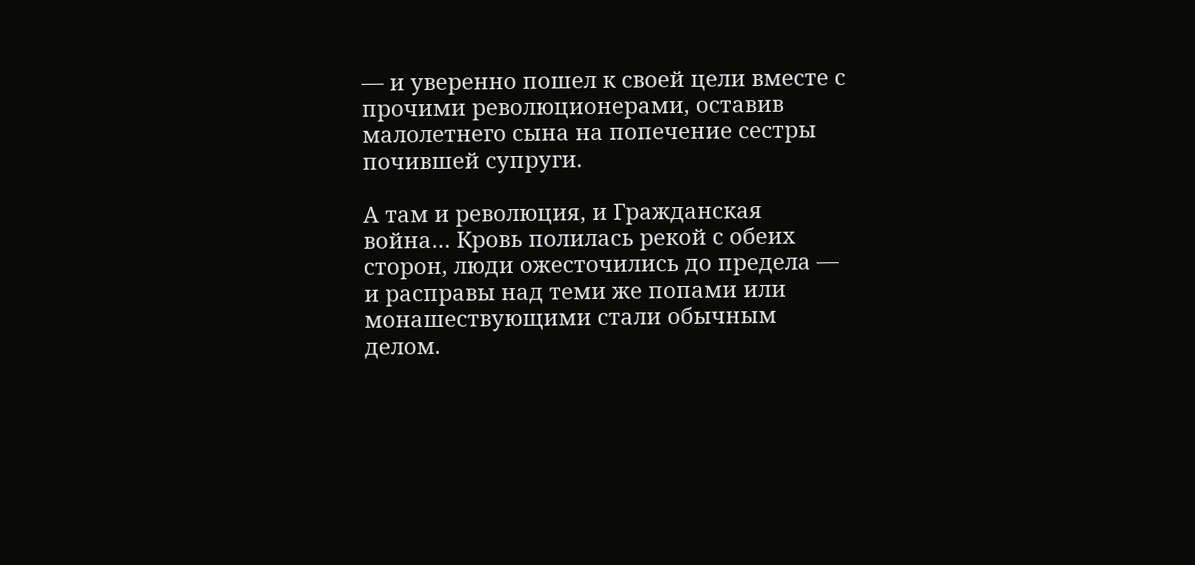— и уверенно пошел к своей цели вместе с прочими революционерами, оставив малолетнего сына на попечение сестры почившей супруги.

А там и революция, и Гражданская война… Кровь полилась рекой с обеих сторон, люди ожесточились до предела — и расправы над теми же попами или монашествующими стали обычным делом.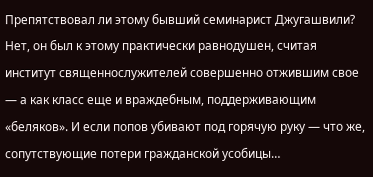Препятствовал ли этому бывший семинарист Джугашвили? Нет, он был к этому практически равнодушен, считая институт священнослужителей совершенно отжившим свое — а как класс еще и враждебным, поддерживающим «беляков». И если попов убивают под горячую руку — что же, сопутствующие потери гражданской усобицы…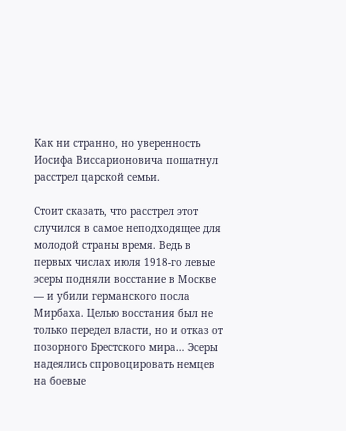Как ни странно, но уверенность Иосифа Виссарионовича пошатнул расстрел царской семьи.

Стоит сказать, что расстрел этот случился в самое неподходящее для молодой страны время. Ведь в первых числах июля 1918-го левые эсеры подняли восстание в Москве — и убили германского посла Мирбаха. Целью восстания был не только передел власти, но и отказ от позорного Брестского мира… Эсеры надеялись спровоцировать немцев на боевые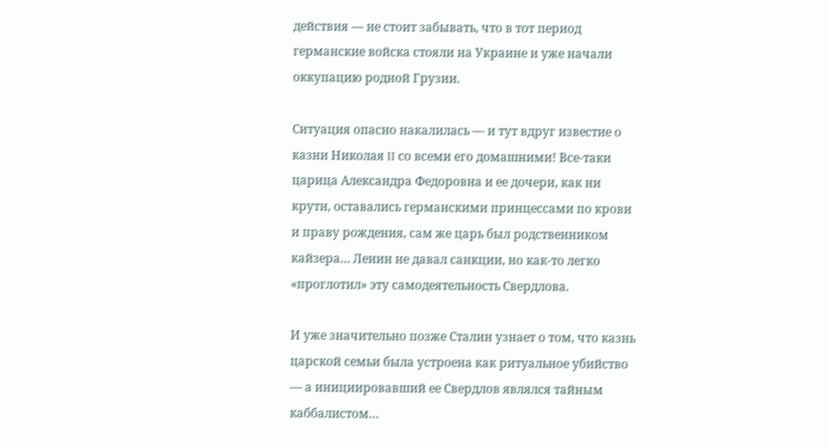действия — не стоит забывать, что в тот период германские войска стояли на Украине и уже начали оккупацию родной Грузии.

Ситуация опасно накалилась — и тут вдруг известие о казни Николая II со всеми его домашними! Все-таки царица Александра Федоровна и ее дочери, как ни крути, оставались германскими принцессами по крови и праву рождения, сам же царь был родственником кайзера… Ленин не давал санкции, но как-то легко «проглотил» эту самодеятельность Свердлова.

И уже значительно позже Сталин узнает о том, что казнь царской семьи была устроена как ритуальное убийство — а инициировавший ее Свердлов являлся тайным каббалистом…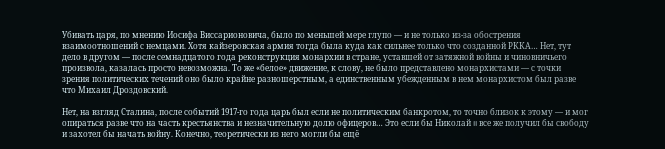Убивать царя, по мнению Иосифа Виссарионовича, было по меньшей мере глупо — и не только из-за обострения взаимоотношений с немцами. Хотя кайзеровская армия тогда была куда как сильнее только что созданной РККА… Нет, тут дело в другом — после семнадцатого года реконструкция монархии в стране, уставшей от затяжной войны и чиновничьего произвола, казалась просто невозможна. То же «белое» движение, к слову, не было представлено монархистами — с точки зрения политических течений оно было крайне разношерстным, а единственным убежденным в нем монархистом был разве что Михаил Дроздовский.

Нет, на взгляд Сталина, после событий 1917-го года царь был если не политическим банкротом, то точно близок к этому — и мог опираться разве что на часть крестьянства и незначительную долю офицеров… Это если бы Николай II все же получил бы свободу и захотел бы начать войну. Конечно, теоретически из него могли бы ещё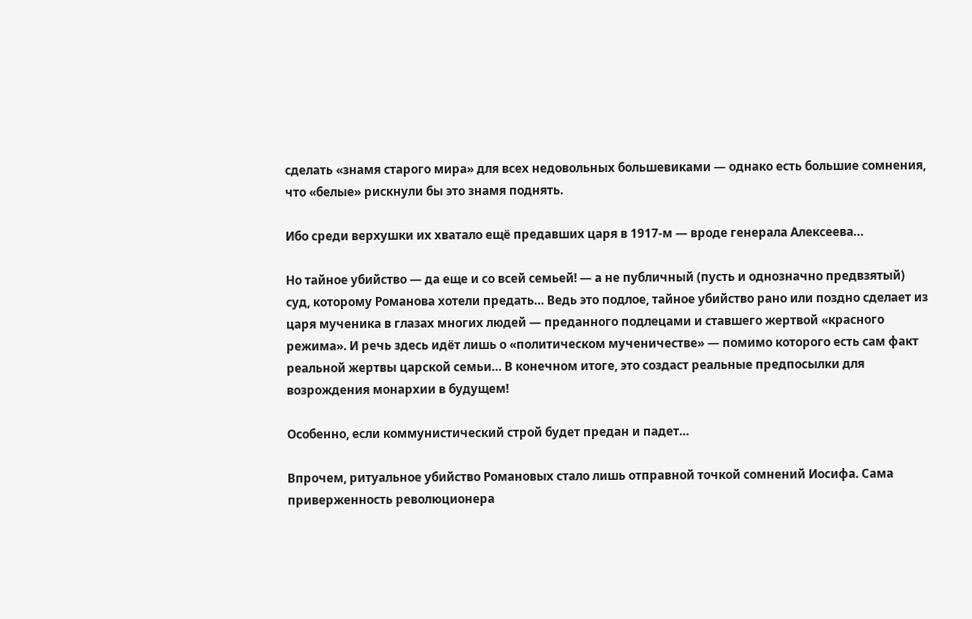сделать «знамя старого мира» для всех недовольных большевиками — однако есть большие сомнения, что «белые» рискнули бы это знамя поднять.

Ибо среди верхушки их хватало ещё предавших царя в 1917-м — вроде генерала Алексеева…

Но тайное убийство — да еще и со всей семьей! — а не публичный (пусть и однозначно предвзятый) суд, которому Романова хотели предать… Ведь это подлое, тайное убийство рано или поздно сделает из царя мученика в глазах многих людей — преданного подлецами и ставшего жертвой «красного режима». И речь здесь идёт лишь о «политическом мученичестве» — помимо которого есть сам факт реальной жертвы царской семьи… В конечном итоге, это создаст реальные предпосылки для возрождения монархии в будущем!

Особенно, если коммунистический строй будет предан и падет…

Впрочем, ритуальное убийство Романовых стало лишь отправной точкой сомнений Иосифа. Сама приверженность революционера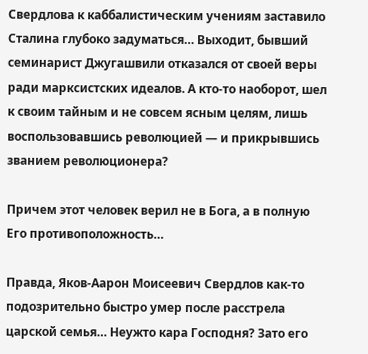Свердлова к каббалистическим учениям заставило Сталина глубоко задуматься… Выходит, бывший семинарист Джугашвили отказался от своей веры ради марксистских идеалов. А кто-то наоборот, шел к своим тайным и не совсем ясным целям, лишь воспользовавшись революцией — и прикрывшись званием революционера?

Причем этот человек верил не в Бога, а в полную Его противоположность…

Правда, Яков-Аарон Моисеевич Свердлов как-то подозрительно быстро умер после расстрела царской семья… Неужто кара Господня? Зато его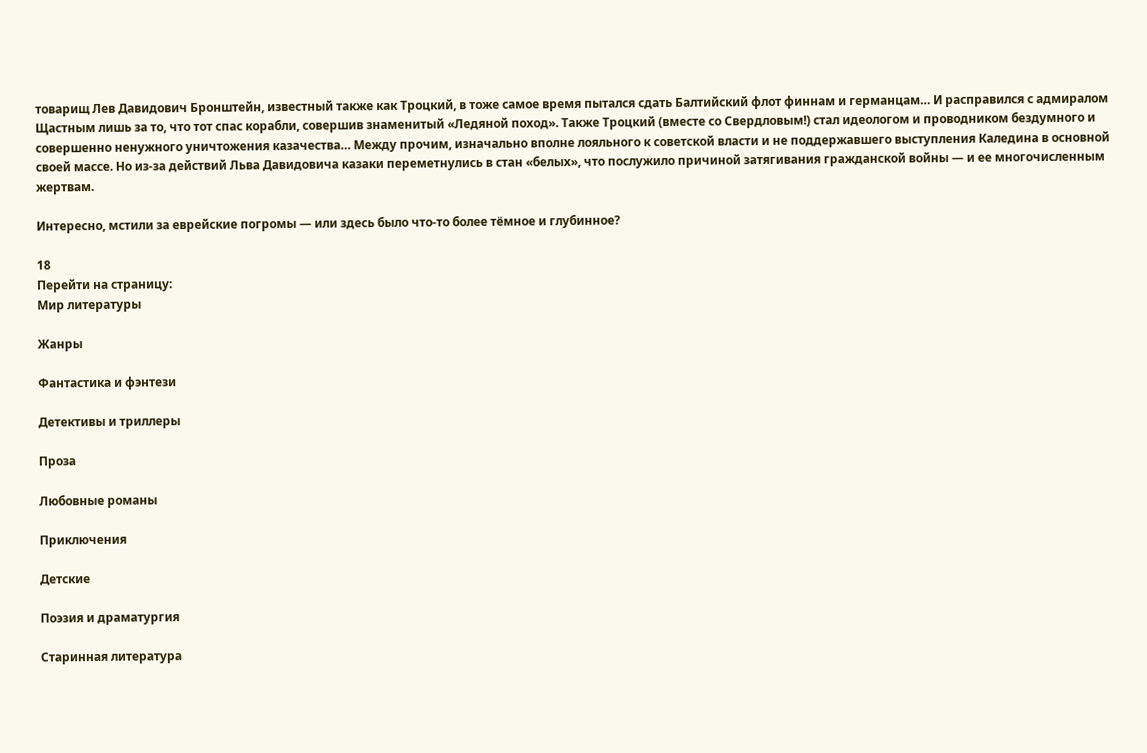товарищ Лев Давидович Бронштейн, известный также как Троцкий, в тоже самое время пытался сдать Балтийский флот финнам и германцам… И расправился с адмиралом Щастным лишь за то, что тот спас корабли, совершив знаменитый «Ледяной поход». Также Троцкий (вместе со Свердловым!) стал идеологом и проводником бездумного и совершенно ненужного уничтожения казачества… Между прочим, изначально вполне лояльного к советской власти и не поддержавшего выступления Каледина в основной своей массе. Но из-за действий Льва Давидовича казаки переметнулись в стан «белых», что послужило причиной затягивания гражданской войны — и ее многочисленным жертвам.

Интересно, мстили за еврейские погромы — или здесь было что-то более тёмное и глубинное?

18
Перейти на страницу:
Мир литературы

Жанры

Фантастика и фэнтези

Детективы и триллеры

Проза

Любовные романы

Приключения

Детские

Поэзия и драматургия

Старинная литература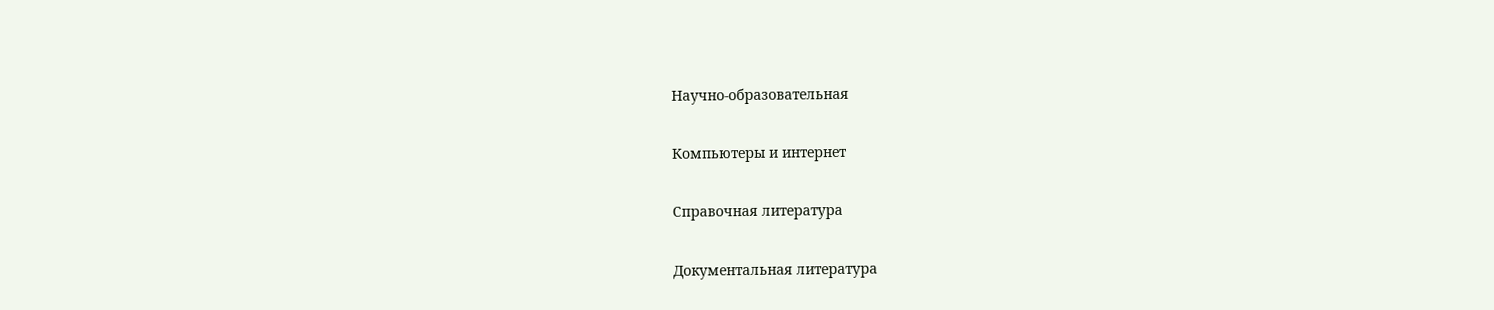Научно-образовательная

Компьютеры и интернет

Справочная литература

Документальная литература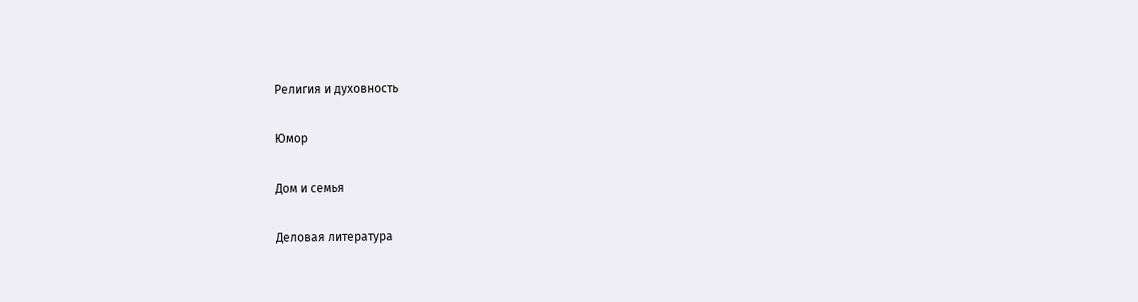Религия и духовность

Юмор

Дом и семья

Деловая литература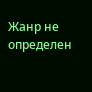Жанр не определен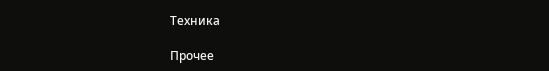Техника

Прочее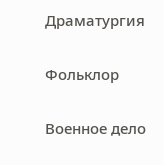Драматургия

Фольклор

Военное дело